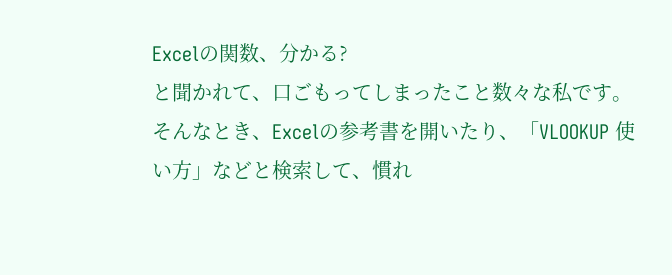Excelの関数、分かる?
と聞かれて、口ごもってしまったこと数々な私です。
そんなとき、Excelの参考書を開いたり、「VLOOKUP 使い方」などと検索して、慣れ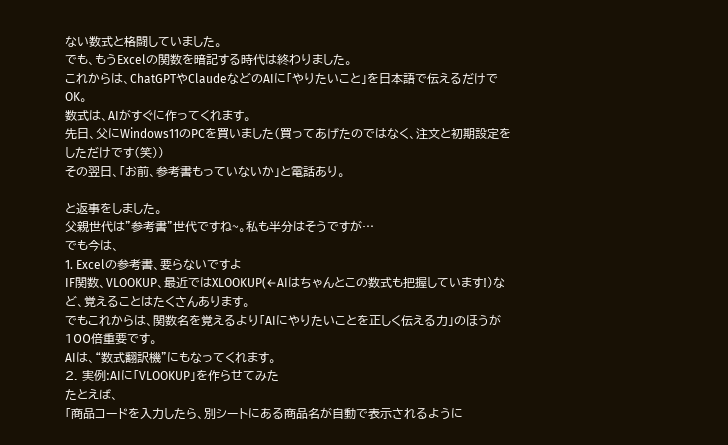ない数式と格闘していました。
でも、もうExcelの関数を暗記する時代は終わりました。
これからは、ChatGPTやClaudeなどのAIに「やりたいこと」を日本語で伝えるだけでOK。
数式は、AIがすぐに作ってくれます。
先日、父にWindows11のPCを買いました(買ってあげたのではなく、注文と初期設定をしただけです(笑))
その翌日、「お前、参考書もっていないか」と電話あり。

と返事をしました。
父親世代は”参考書”世代ですね~。私も半分はそうですが…
でも今は、
1. Excelの参考書、要らないですよ
IF関数、VLOOKUP、最近ではXLOOKUP(←AIはちゃんとこの数式も把握しています!)など、覚えることはたくさんあります。
でもこれからは、関数名を覚えるより「AIにやりたいことを正しく伝える力」のほうが100倍重要です。
AIは、“数式翻訳機”にもなってくれます。
2. 実例:AIに「VLOOKUP」を作らせてみた
たとえば、
「商品コードを入力したら、別シートにある商品名が自動で表示されるように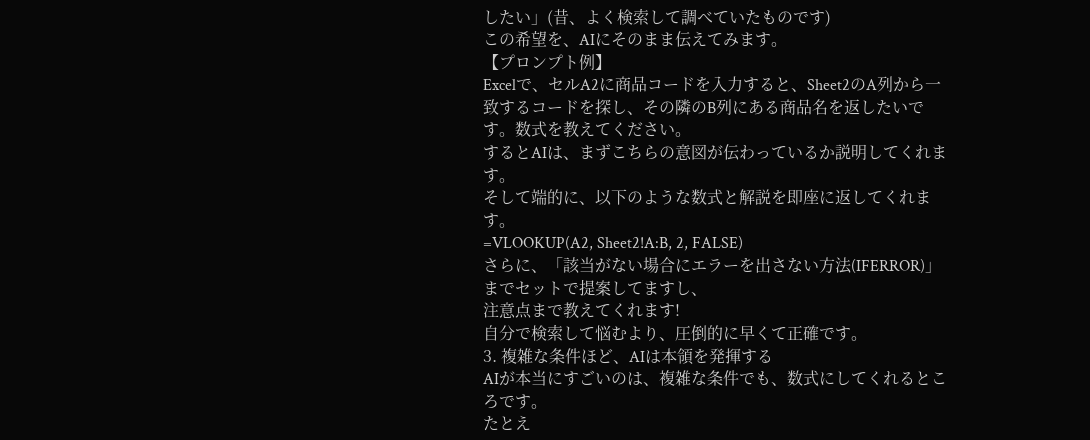したい」(昔、よく検索して調べていたものです)
この希望を、AIにそのまま伝えてみます。
【プロンプト例】
Excelで、セルA2に商品コードを入力すると、Sheet2のA列から一致するコードを探し、その隣のB列にある商品名を返したいです。数式を教えてください。
するとAIは、まずこちらの意図が伝わっているか説明してくれます。
そして端的に、以下のような数式と解説を即座に返してくれます。
=VLOOKUP(A2, Sheet2!A:B, 2, FALSE)
さらに、「該当がない場合にエラーを出さない方法(IFERROR)」までセットで提案してますし、
注意点まで教えてくれます!
自分で検索して悩むより、圧倒的に早くて正確です。
3. 複雑な条件ほど、AIは本領を発揮する
AIが本当にすごいのは、複雑な条件でも、数式にしてくれるところです。
たとえ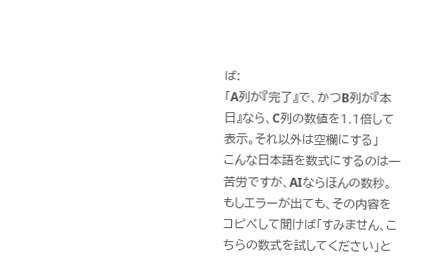ば:
「A列が『完了』で、かつB列が『本日』なら、C列の数値を1.1倍して表示。それ以外は空欄にする」
こんな日本語を数式にするのは一苦労ですが、AIならほんの数秒。
もしエラーが出ても、その内容をコピペして聞けば「すみません、こちらの数式を試してください」と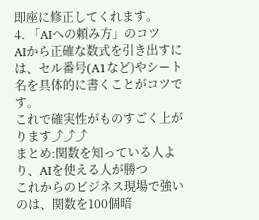即座に修正してくれます。
4. 「AIへの頼み方」のコツ
AIから正確な数式を引き出すには、セル番号(A1など)やシート名を具体的に書くことがコツです。
これで確実性がものすごく上がります⤴⤴⤴
まとめ:関数を知っている人より、AIを使える人が勝つ
これからのビジネス現場で強いのは、関数を100個暗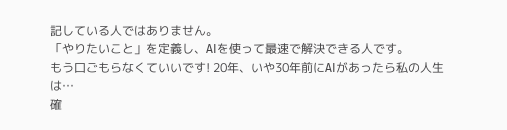記している人ではありません。
「やりたいこと」を定義し、AIを使って最速で解決できる人です。
もう口ごもらなくていいです! 20年、いや30年前にAIがあったら私の人生は…
確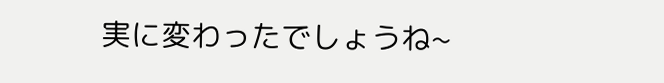実に変わったでしょうね~